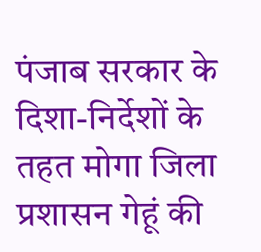पंजाब सरकार के दिशा-निर्देशों के तहत मोगा जिला प्रशासन गेहूं की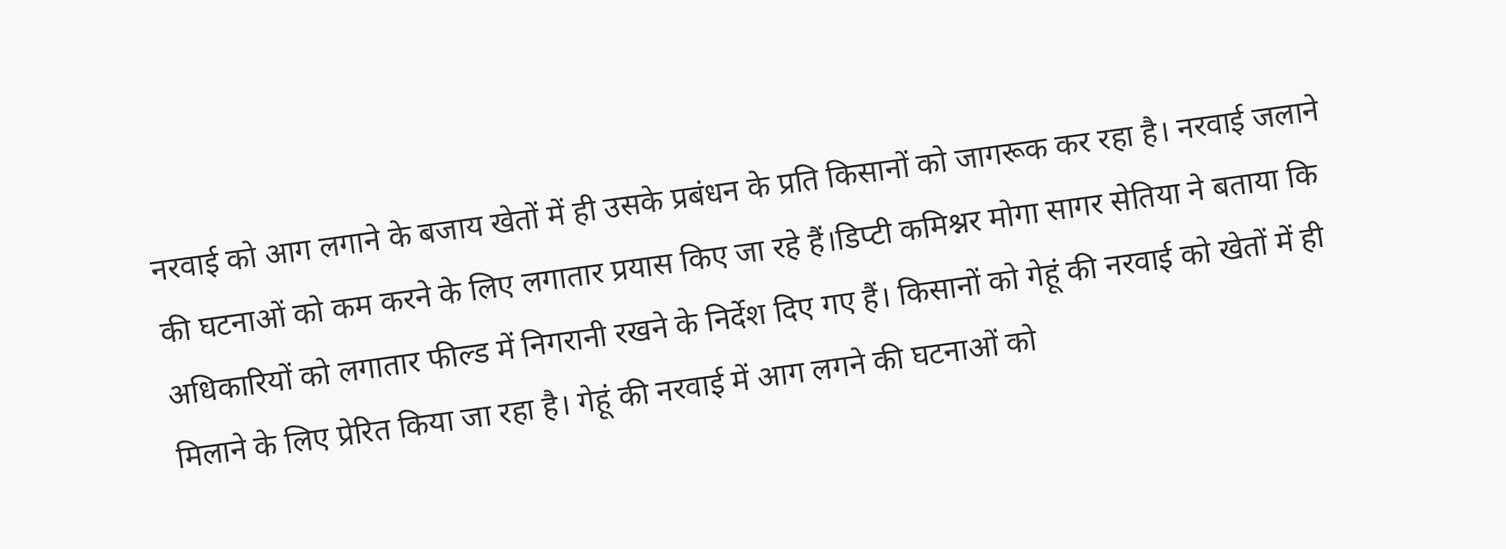नरवाई को आग लगाने के बजाय खेतों में ही उसके प्रबंधन के प्रति किसानों को जागरूक कर रहा है। नरवाई जलाने की घटनाओं को कम करने के लिए लगातार प्रयास किए जा रहे हैं।डिप्टी कमिश्नर मोगा सागर सेतिया ने बताया कि अधिकारियों को लगातार फील्ड में निगरानी रखने के निर्देश दिए गए हैं। किसानों को गेहूं की नरवाई को खेतों में ही मिलाने के लिए प्रेरित किया जा रहा है। गेहूं की नरवाई में आग लगने की घटनाओं को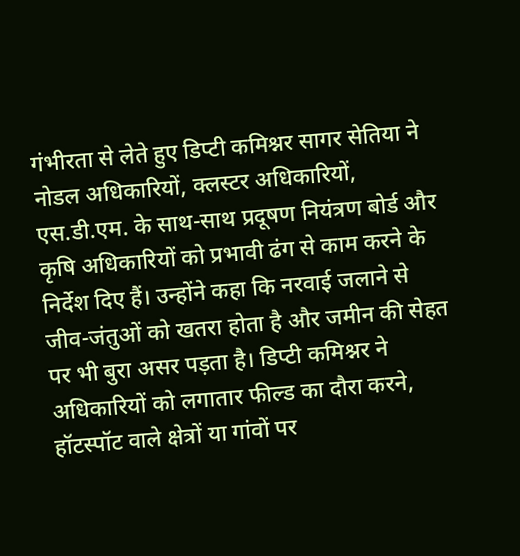गंभीरता से लेते हुए डिप्टी कमिश्नर सागर सेतिया ने नोडल अधिकारियों, क्लस्टर अधिकारियों, एस.डी.एम. के साथ-साथ प्रदूषण नियंत्रण बोर्ड और कृषि अधिकारियों को प्रभावी ढंग से काम करने के निर्देश दिए हैं। उन्होंने कहा कि नरवाई जलाने से जीव-जंतुओं को खतरा होता है और जमीन की सेहत पर भी बुरा असर पड़ता है। डिप्टी कमिश्नर ने अधिकारियों को लगातार फील्ड का दौरा करने, हॉटस्पॉट वाले क्षेत्रों या गांवों पर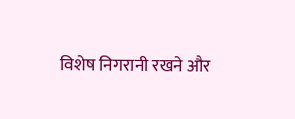विशेष निगरानी रखने और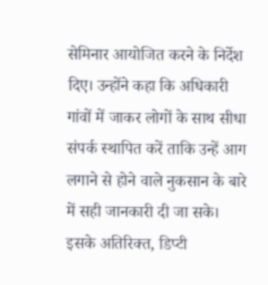सेमिनार आयोजित करने के निर्देश दिए। उन्होंने कहा कि अधिकारी गांवों में जाकर लोगों के साथ सीधा संपर्क स्थापित करें ताकि उन्हें आग लगाने से होने वाले नुकसान के बारे में सही जानकारी दी जा सके। इसके अतिरिक्त, डिप्टी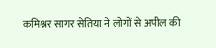कमिश्नर सागर सेतिया ने लोगों से अपील की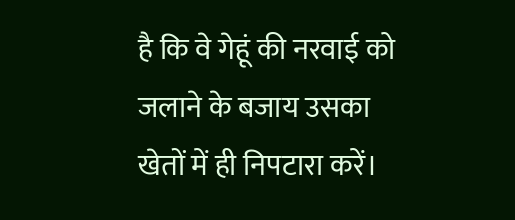है कि वे गेहूं की नरवाई को जलाने के बजाय उसका खेतों में ही निपटारा करें।